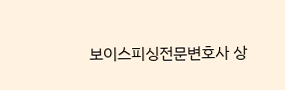보이스피싱전문변호사 상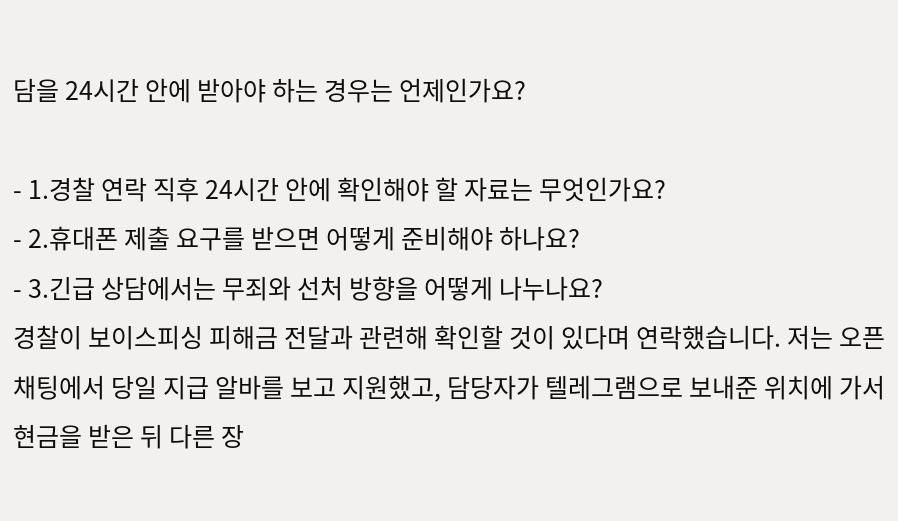담을 24시간 안에 받아야 하는 경우는 언제인가요?

- 1.경찰 연락 직후 24시간 안에 확인해야 할 자료는 무엇인가요?
- 2.휴대폰 제출 요구를 받으면 어떻게 준비해야 하나요?
- 3.긴급 상담에서는 무죄와 선처 방향을 어떻게 나누나요?
경찰이 보이스피싱 피해금 전달과 관련해 확인할 것이 있다며 연락했습니다. 저는 오픈채팅에서 당일 지급 알바를 보고 지원했고, 담당자가 텔레그램으로 보내준 위치에 가서 현금을 받은 뒤 다른 장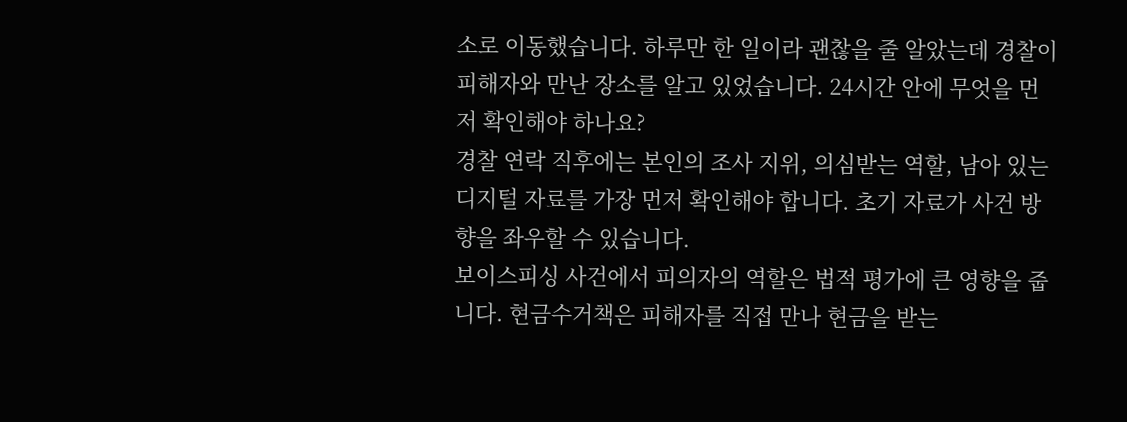소로 이동했습니다. 하루만 한 일이라 괜찮을 줄 알았는데 경찰이 피해자와 만난 장소를 알고 있었습니다. 24시간 안에 무엇을 먼저 확인해야 하나요?
경찰 연락 직후에는 본인의 조사 지위, 의심받는 역할, 남아 있는 디지털 자료를 가장 먼저 확인해야 합니다. 초기 자료가 사건 방향을 좌우할 수 있습니다.
보이스피싱 사건에서 피의자의 역할은 법적 평가에 큰 영향을 줍니다. 현금수거책은 피해자를 직접 만나 현금을 받는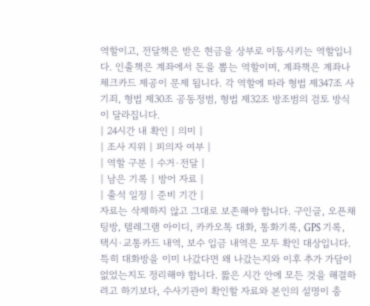역할이고, 전달책은 받은 현금을 상부로 이동시키는 역할입니다. 인출책은 계좌에서 돈을 뽑는 역할이며, 계좌책은 계좌나 체크카드 제공이 문제 됩니다. 각 역할에 따라 형법 제347조 사기죄, 형법 제30조 공동정범, 형법 제32조 방조범의 검토 방식이 달라집니다.
| 24시간 내 확인 | 의미 |
| 조사 지위 | 피의자 여부 |
| 역할 구분 | 수거·전달 |
| 남은 기록 | 방어 자료 |
| 출석 일정 | 준비 기간 |
자료는 삭제하지 않고 그대로 보존해야 합니다. 구인글, 오픈채팅방, 텔레그램 아이디, 카카오톡 대화, 통화기록, GPS 기록, 택시·교통카드 내역, 보수 입금 내역은 모두 확인 대상입니다. 특히 대화방을 이미 나갔다면 왜 나갔는지와 이후 추가 가담이 없었는지도 정리해야 합니다. 짧은 시간 안에 모든 것을 해결하려고 하기보다, 수사기관이 확인할 자료와 본인의 설명이 충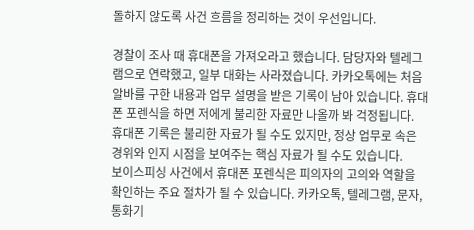돌하지 않도록 사건 흐름을 정리하는 것이 우선입니다.

경찰이 조사 때 휴대폰을 가져오라고 했습니다. 담당자와 텔레그램으로 연락했고, 일부 대화는 사라졌습니다. 카카오톡에는 처음 알바를 구한 내용과 업무 설명을 받은 기록이 남아 있습니다. 휴대폰 포렌식을 하면 저에게 불리한 자료만 나올까 봐 걱정됩니다.
휴대폰 기록은 불리한 자료가 될 수도 있지만, 정상 업무로 속은 경위와 인지 시점을 보여주는 핵심 자료가 될 수도 있습니다.
보이스피싱 사건에서 휴대폰 포렌식은 피의자의 고의와 역할을 확인하는 주요 절차가 될 수 있습니다. 카카오톡, 텔레그램, 문자, 통화기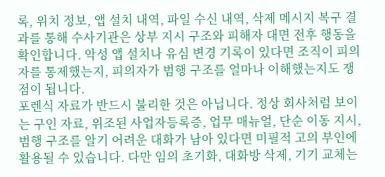록, 위치 정보, 앱 설치 내역, 파일 수신 내역, 삭제 메시지 복구 결과를 통해 수사기관은 상부 지시 구조와 피해자 대면 전후 행동을 확인합니다. 악성 앱 설치나 유심 변경 기록이 있다면 조직이 피의자를 통제했는지, 피의자가 범행 구조를 얼마나 이해했는지도 쟁점이 됩니다.
포렌식 자료가 반드시 불리한 것은 아닙니다. 정상 회사처럼 보이는 구인 자료, 위조된 사업자등록증, 업무 매뉴얼, 단순 이동 지시, 범행 구조를 알기 어려운 대화가 남아 있다면 미필적 고의 부인에 활용될 수 있습니다. 다만 임의 초기화, 대화방 삭제, 기기 교체는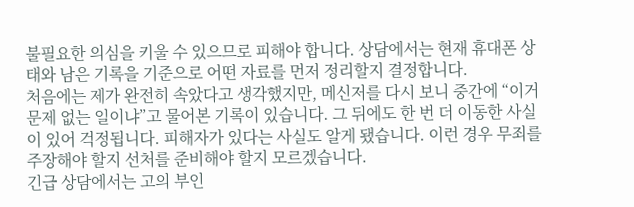불필요한 의심을 키울 수 있으므로 피해야 합니다. 상담에서는 현재 휴대폰 상태와 남은 기록을 기준으로 어떤 자료를 먼저 정리할지 결정합니다.
처음에는 제가 완전히 속았다고 생각했지만, 메신저를 다시 보니 중간에 “이거 문제 없는 일이냐”고 물어본 기록이 있습니다. 그 뒤에도 한 번 더 이동한 사실이 있어 걱정됩니다. 피해자가 있다는 사실도 알게 됐습니다. 이런 경우 무죄를 주장해야 할지 선처를 준비해야 할지 모르겠습니다.
긴급 상담에서는 고의 부인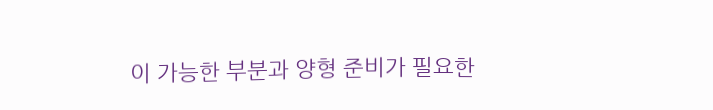이 가능한 부분과 양형 준비가 필요한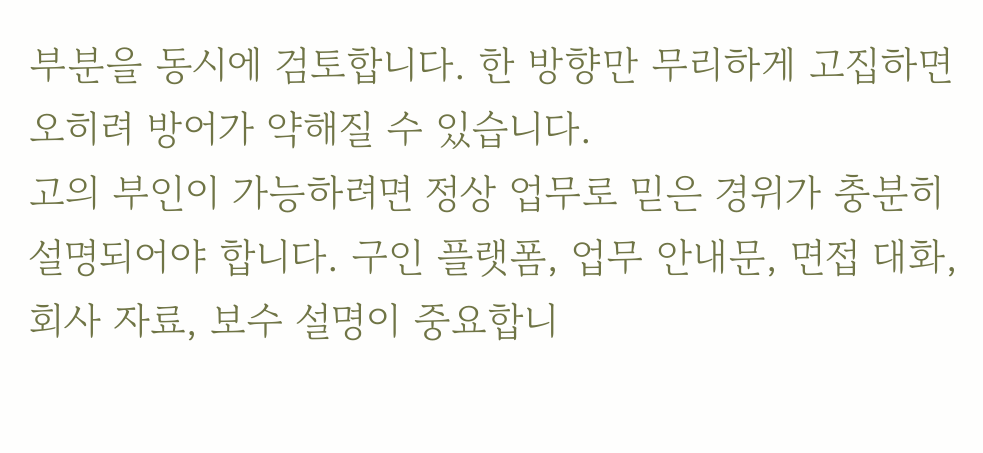부분을 동시에 검토합니다. 한 방향만 무리하게 고집하면 오히려 방어가 약해질 수 있습니다.
고의 부인이 가능하려면 정상 업무로 믿은 경위가 충분히 설명되어야 합니다. 구인 플랫폼, 업무 안내문, 면접 대화, 회사 자료, 보수 설명이 중요합니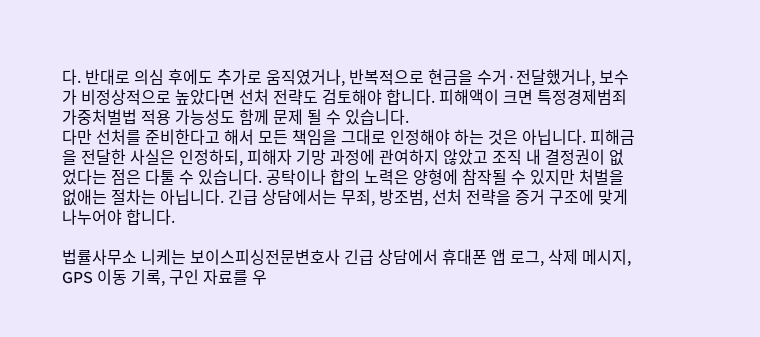다. 반대로 의심 후에도 추가로 움직였거나, 반복적으로 현금을 수거·전달했거나, 보수가 비정상적으로 높았다면 선처 전략도 검토해야 합니다. 피해액이 크면 특정경제범죄가중처벌법 적용 가능성도 함께 문제 될 수 있습니다.
다만 선처를 준비한다고 해서 모든 책임을 그대로 인정해야 하는 것은 아닙니다. 피해금을 전달한 사실은 인정하되, 피해자 기망 과정에 관여하지 않았고 조직 내 결정권이 없었다는 점은 다툴 수 있습니다. 공탁이나 합의 노력은 양형에 참작될 수 있지만 처벌을 없애는 절차는 아닙니다. 긴급 상담에서는 무죄, 방조범, 선처 전략을 증거 구조에 맞게 나누어야 합니다.

법률사무소 니케는 보이스피싱전문변호사 긴급 상담에서 휴대폰 앱 로그, 삭제 메시지, GPS 이동 기록, 구인 자료를 우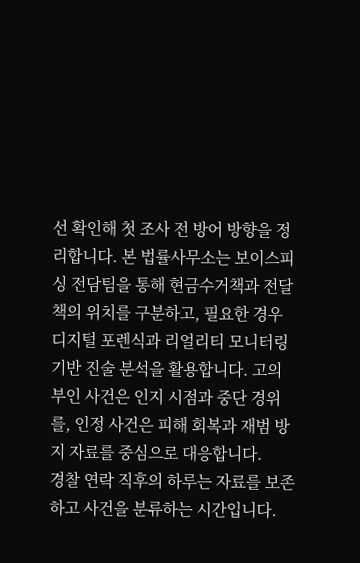선 확인해 첫 조사 전 방어 방향을 정리합니다. 본 법률사무소는 보이스피싱 전담팀을 통해 현금수거책과 전달책의 위치를 구분하고, 필요한 경우 디지털 포렌식과 리얼리티 모니터링 기반 진술 분석을 활용합니다. 고의 부인 사건은 인지 시점과 중단 경위를, 인정 사건은 피해 회복과 재범 방지 자료를 중심으로 대응합니다.
경찰 연락 직후의 하루는 자료를 보존하고 사건을 분류하는 시간입니다.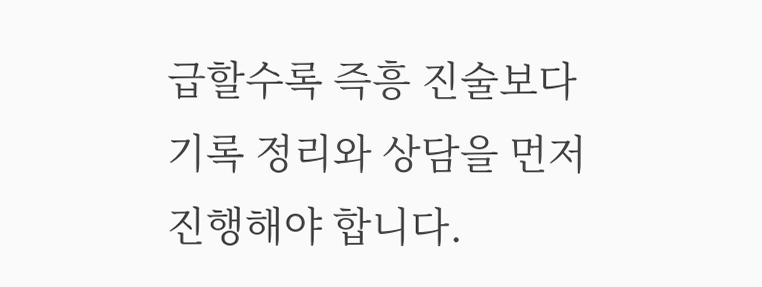급할수록 즉흥 진술보다 기록 정리와 상담을 먼저 진행해야 합니다.